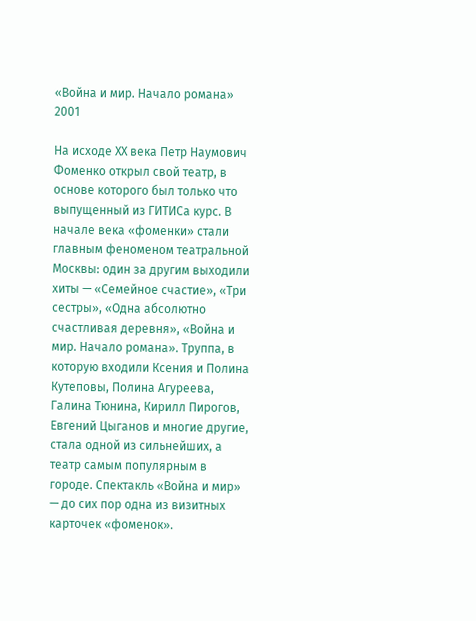«Война и мир. Начало романа»
2001

На исходе ХХ века Петр Наумович Фоменко открыл свой театр, в основе которого был только что выпущенный из ГИТИСа курс. В начале века «фоменки» стали главным феноменом театральной Москвы: один за другим выходили хиты — «Семейное счастие», «Три сестры», «Одна абсолютно счастливая деревня», «Война и мир. Начало романа». Труппа, в которую входили Ксения и Полина Кутеповы, Полина Агуреева, Галина Тюнина, Кирилл Пирогов, Евгений Цыганов и многие другие, стала одной из сильнейших, а театр самым популярным в городе. Спектакль «Война и мир» — до сих пор одна из визитных карточек «фоменок».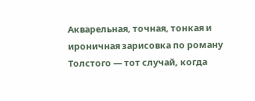Акварельная, точная, тонкая и ироничная зарисовка по роману Толстого — тот случай, когда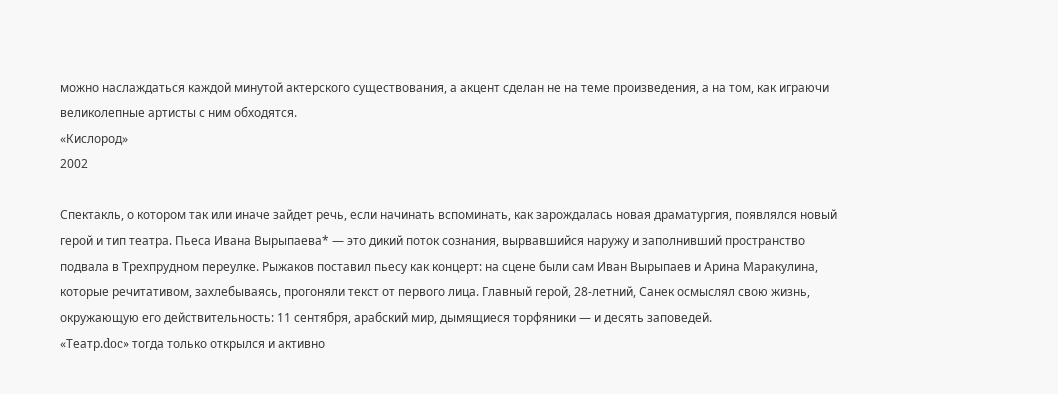можно наслаждаться каждой минутой актерского существования, а акцент сделан не на теме произведения, а на том, как играючи великолепные артисты с ним обходятся.
«Кислород»
2002

Спектакль, о котором так или иначе зайдет речь, если начинать вспоминать, как зарождалась новая драматургия, появлялся новый герой и тип театра. Пьеса Ивана Вырыпаева* — это дикий поток сознания, вырвавшийся наружу и заполнивший пространство подвала в Трехпрудном переулке. Рыжаков поставил пьесу как концерт: на сцене были сам Иван Вырыпаев и Арина Маракулина, которые речитативом, захлебываясь, прогоняли текст от первого лица. Главный герой, 28-летний, Санек осмыслял свою жизнь, окружающую его действительность: 11 сентября, арабский мир, дымящиеся торфяники — и десять заповедей.
«Театр.doc» тогда только открылся и активно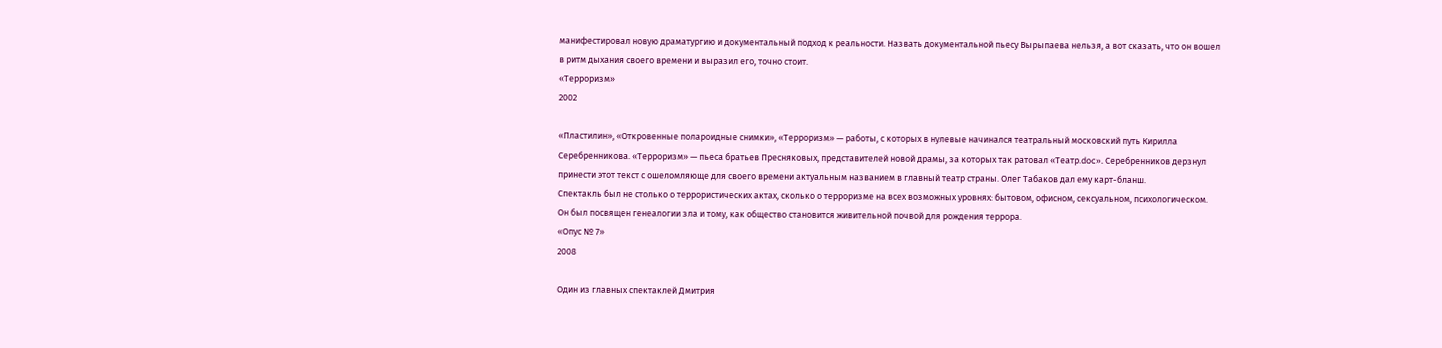манифестировал новую драматургию и документальный подход к реальности. Назвать документальной пьесу Вырыпаева нельзя, а вот сказать, что он вошел в ритм дыхания своего времени и выразил его, точно стоит.
«Терроризм»
2002

«Пластилин», «Откровенные полароидные снимки», «Терроризм» — работы, с которых в нулевые начинался театральный московский путь Кирилла Серебренникова. «Терроризм» — пьеса братьев Пресняковых, представителей новой драмы, за которых так ратовал «Театр.doc». Серебренников дерзнул принести этот текст с ошеломляюще для своего времени актуальным названием в главный театр страны. Олег Табаков дал ему карт-бланш.
Спектакль был не столько о террористических актах, сколько о терроризме на всех возможных уровнях: бытовом, офисном, сексуальном, психологическом. Он был посвящен генеалогии зла и тому, как общество становится живительной почвой для рождения террора.
«Опус № 7»
2008

Один из главных спектаклей Дмитрия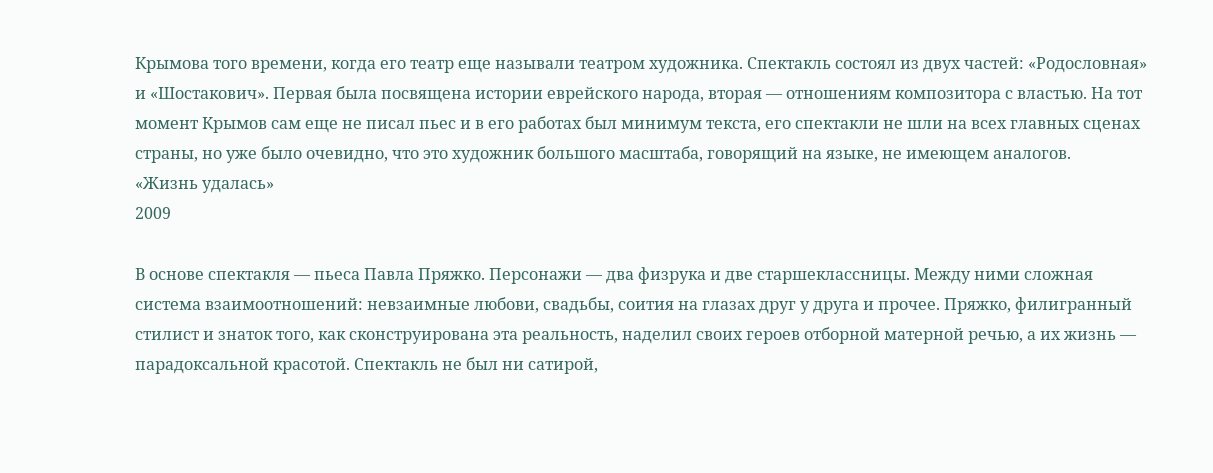Крымова того времени, когда его театр еще называли театром художника. Спектакль состоял из двух частей: «Родословная» и «Шостакович». Первая была посвящена истории еврейского народа, вторая — отношениям композитора с властью. На тот момент Крымов сам еще не писал пьес и в его работах был минимум текста, его спектакли не шли на всех главных сценах страны, но уже было очевидно, что это художник большого масштаба, говорящий на языке, не имеющем аналогов.
«Жизнь удалась»
2009

В основе спектакля — пьеса Павла Пряжко. Персонажи — два физрука и две старшеклассницы. Между ними сложная система взаимоотношений: невзаимные любови, свадьбы, соития на глазах друг у друга и прочее. Пряжко, филигранный стилист и знаток того, как сконструирована эта реальность, наделил своих героев отборной матерной речью, а их жизнь — парадоксальной красотой. Спектакль не был ни сатирой,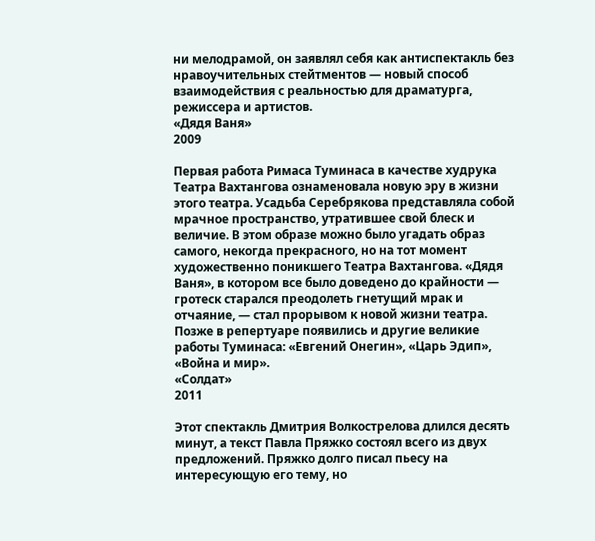ни мелодрамой, он заявлял себя как антиспектакль без нравоучительных стейтментов — новый способ взаимодействия с реальностью для драматурга, режиссера и артистов.
«Дядя Ваня»
2009

Первая работа Римаса Туминаса в качестве худрука Театра Вахтангова ознаменовала новую эру в жизни этого театра. Усадьба Серебрякова представляла собой мрачное пространство, утратившее свой блеск и величие. В этом образе можно было угадать образ самого, некогда прекрасного, но на тот момент художественно поникшего Театра Вахтангова. «Дядя Ваня», в котором все было доведено до крайности — гротеск старался преодолеть гнетущий мрак и отчаяние, — стал прорывом к новой жизни театра. Позже в репертуаре появились и другие великие работы Туминаса: «Евгений Онегин», «Царь Эдип», «Война и мир».
«Солдат»
2011

Этот спектакль Дмитрия Волкострелова длился десять минут, а текст Павла Пряжко состоял всего из двух предложений. Пряжко долго писал пьесу на интересующую его тему, но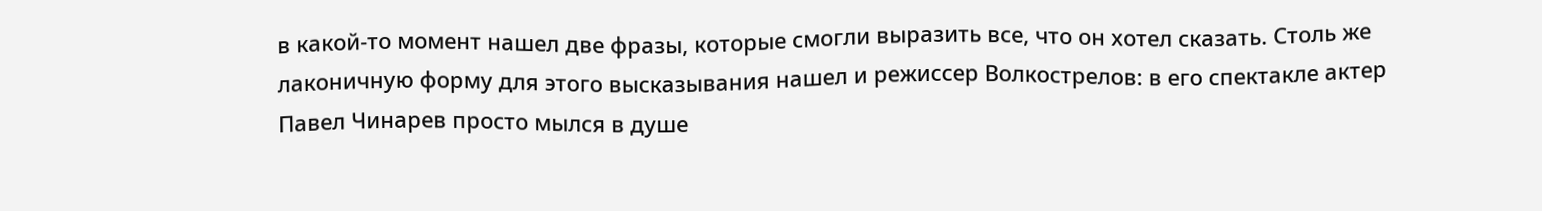в какой-то момент нашел две фразы, которые смогли выразить все, что он хотел сказать. Столь же лаконичную форму для этого высказывания нашел и режиссер Волкострелов: в его спектакле актер Павел Чинарев просто мылся в душе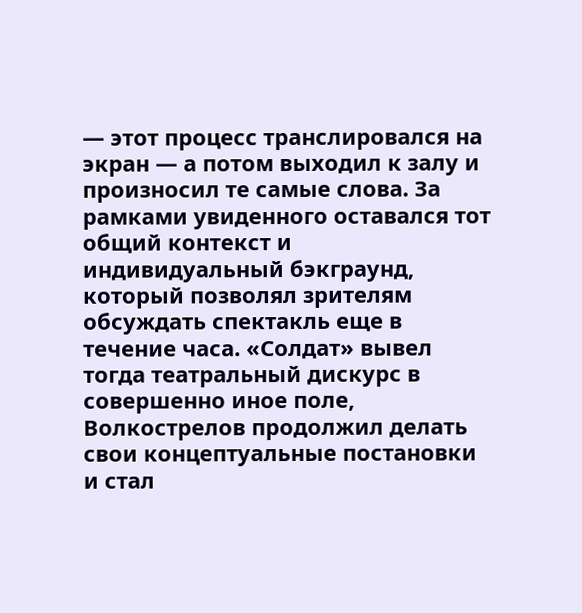— этот процесс транслировался на экран — а потом выходил к залу и произносил те самые слова. За рамками увиденного оставался тот общий контекст и индивидуальный бэкграунд, который позволял зрителям обсуждать спектакль еще в течение часа. «Солдат» вывел тогда театральный дискурс в совершенно иное поле, Волкострелов продолжил делать свои концептуальные постановки и стал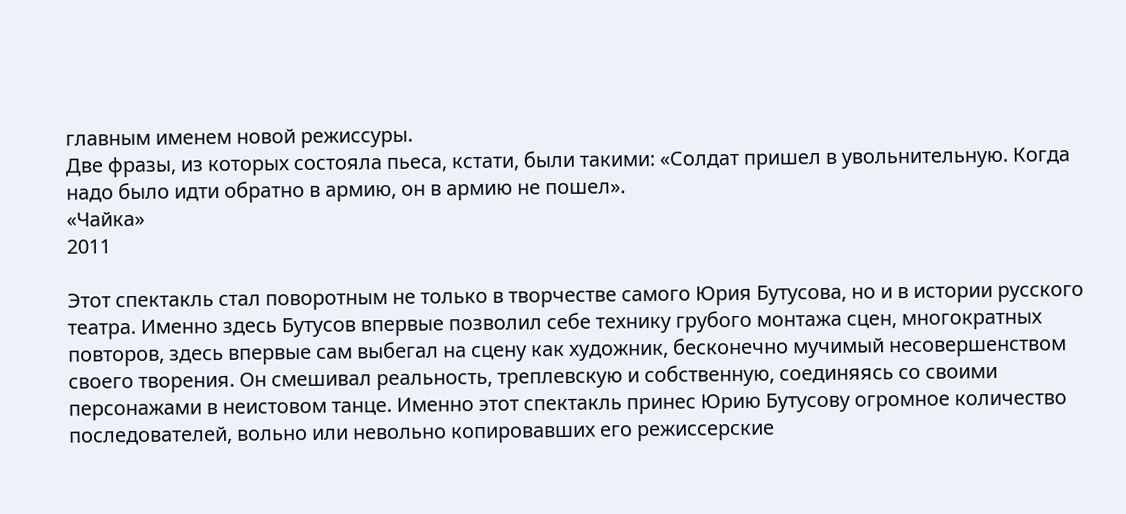главным именем новой режиссуры.
Две фразы, из которых состояла пьеса, кстати, были такими: «Солдат пришел в увольнительную. Когда надо было идти обратно в армию, он в армию не пошел».
«Чайка»
2011

Этот спектакль стал поворотным не только в творчестве самого Юрия Бутусова, но и в истории русского театра. Именно здесь Бутусов впервые позволил себе технику грубого монтажа сцен, многократных повторов, здесь впервые сам выбегал на сцену как художник, бесконечно мучимый несовершенством своего творения. Он смешивал реальность, треплевскую и собственную, соединяясь со своими персонажами в неистовом танце. Именно этот спектакль принес Юрию Бутусову огромное количество последователей, вольно или невольно копировавших его режиссерские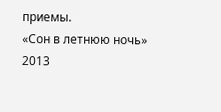приемы.
«Сон в летнюю ночь»
2013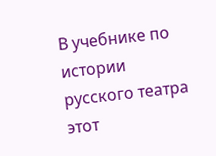В учебнике по истории русского театра этот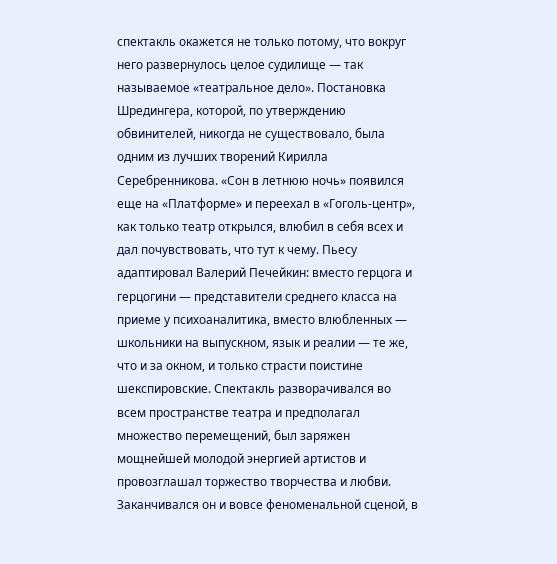спектакль окажется не только потому, что вокруг него развернулось целое судилище — так называемое «театральное дело». Постановка Шредингера, которой, по утверждению обвинителей, никогда не существовало, была одним из лучших творений Кирилла Серебренникова. «Сон в летнюю ночь» появился еще на «Платформе» и переехал в «Гоголь-центр», как только театр открылся, влюбил в себя всех и дал почувствовать, что тут к чему. Пьесу адаптировал Валерий Печейкин: вместо герцога и герцогини — представители среднего класса на приеме у психоаналитика, вместо влюбленных — школьники на выпускном, язык и реалии — те же, что и за окном, и только страсти поистине шекспировские. Спектакль разворачивался во всем пространстве театра и предполагал множество перемещений, был заряжен мощнейшей молодой энергией артистов и провозглашал торжество творчества и любви. Заканчивался он и вовсе феноменальной сценой, в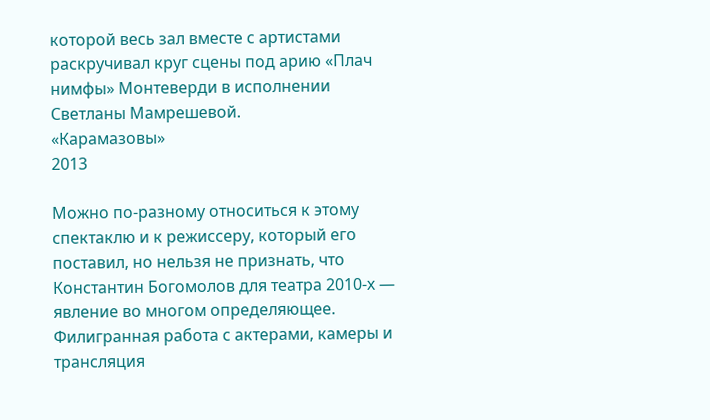которой весь зал вместе с артистами раскручивал круг сцены под арию «Плач нимфы» Монтеверди в исполнении Светланы Мамрешевой.
«Карамазовы»
2013

Можно по-разному относиться к этому спектаклю и к режиссеру, который его поставил, но нельзя не признать, что Константин Богомолов для театра 2010-х — явление во многом определяющее. Филигранная работа с актерами, камеры и трансляция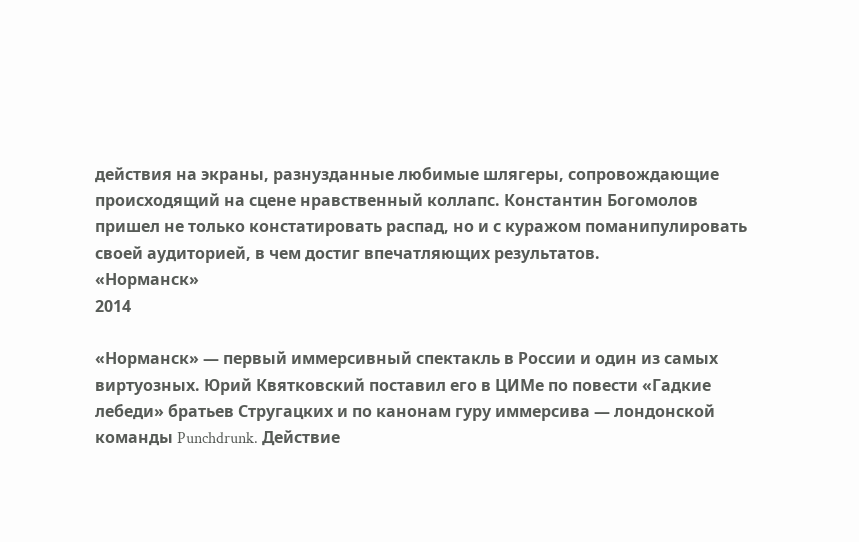действия на экраны, разнузданные любимые шлягеры, сопровождающие происходящий на сцене нравственный коллапс. Константин Богомолов пришел не только констатировать распад, но и с куражом поманипулировать своей аудиторией, в чем достиг впечатляющих результатов.
«Норманск»
2014

«Норманск» — первый иммерсивный спектакль в России и один из самых виртуозных. Юрий Квятковский поставил его в ЦИМе по повести «Гадкие лебеди» братьев Стругацких и по канонам гуру иммерсива — лондонской команды Punchdrunk. Действие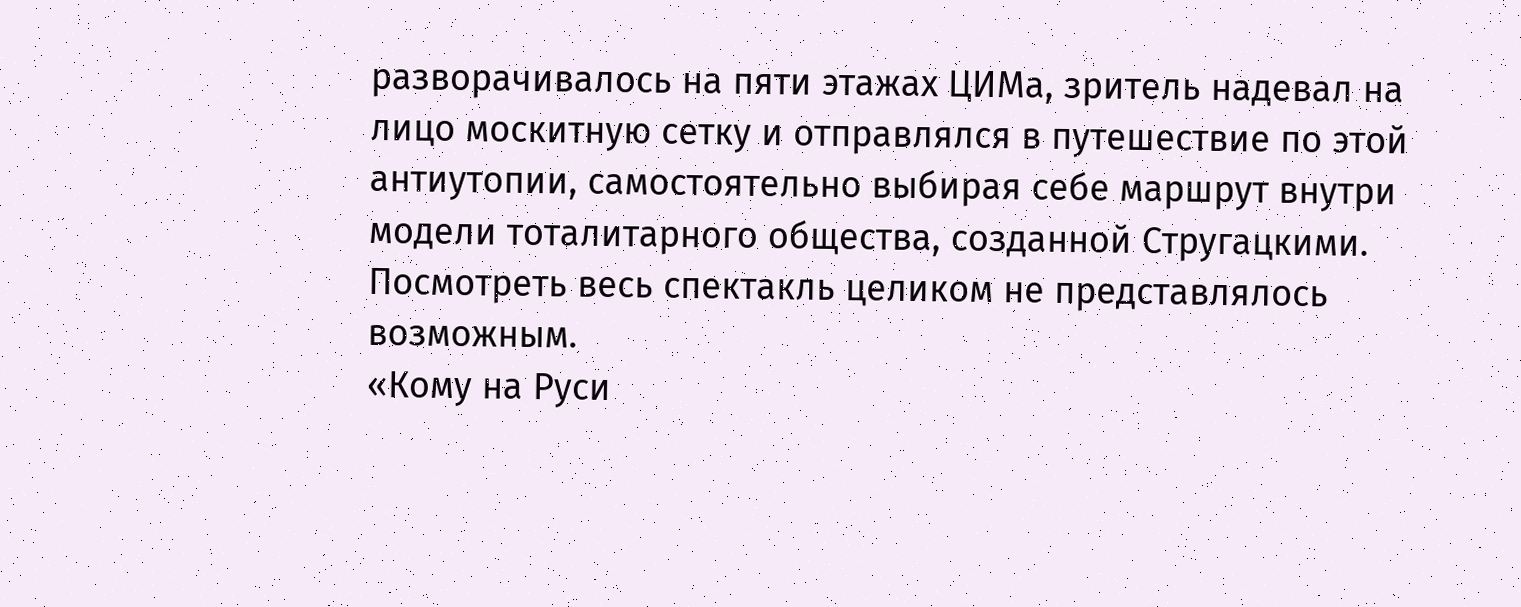разворачивалось на пяти этажах ЦИМа, зритель надевал на лицо москитную сетку и отправлялся в путешествие по этой антиутопии, самостоятельно выбирая себе маршрут внутри модели тоталитарного общества, созданной Стругацкими. Посмотреть весь спектакль целиком не представлялось возможным.
«Кому на Руси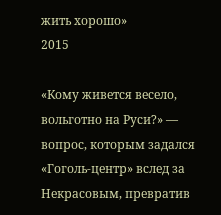жить хорошо»
2015

«Кому живется весело, вольготно на Руси?» — вопрос, которым задался «Гоголь-центр» вслед за Некрасовым, превратив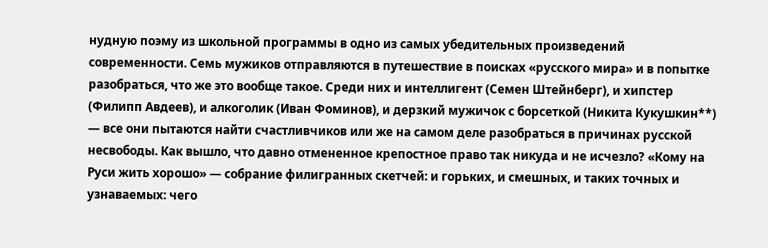нудную поэму из школьной программы в одно из самых убедительных произведений современности. Семь мужиков отправляются в путешествие в поисках «русского мира» и в попытке разобраться, что же это вообще такое. Среди них и интеллигент (Семен Штейнберг), и хипстер (Филипп Авдеев), и алкоголик (Иван Фоминов), и дерзкий мужичок с борсеткой (Никита Кукушкин**) — все они пытаются найти счастливчиков или же на самом деле разобраться в причинах русской несвободы. Как вышло, что давно отмененное крепостное право так никуда и не исчезло? «Кому на Руси жить хорошо» — собрание филигранных скетчей: и горьких, и смешных, и таких точных и узнаваемых: чего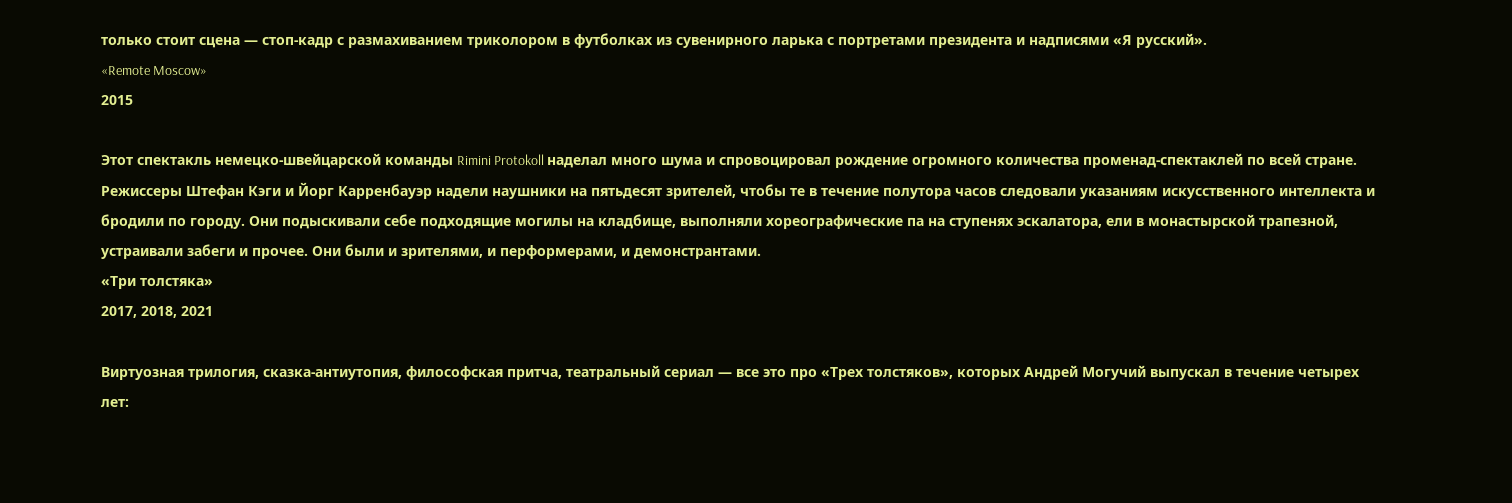только стоит сцена — стоп-кадр с размахиванием триколором в футболках из сувенирного ларька с портретами президента и надписями «Я русский».
«Remote Moscow»
2015

Этот спектакль немецко-швейцарской команды Rimini Protokoll наделал много шума и спровоцировал рождение огромного количества променад-спектаклей по всей стране. Режиссеры Штефан Кэги и Йорг Карренбауэр надели наушники на пятьдесят зрителей, чтобы те в течение полутора часов следовали указаниям искусственного интеллекта и бродили по городу. Они подыскивали себе подходящие могилы на кладбище, выполняли хореографические па на ступенях эскалатора, ели в монастырской трапезной, устраивали забеги и прочее. Они были и зрителями, и перформерами, и демонстрантами.
«Три толстяка»
2017, 2018, 2021

Виртуозная трилогия, сказка-антиутопия, философская притча, театральный сериал — все это про «Трех толстяков», которых Андрей Могучий выпускал в течение четырех лет: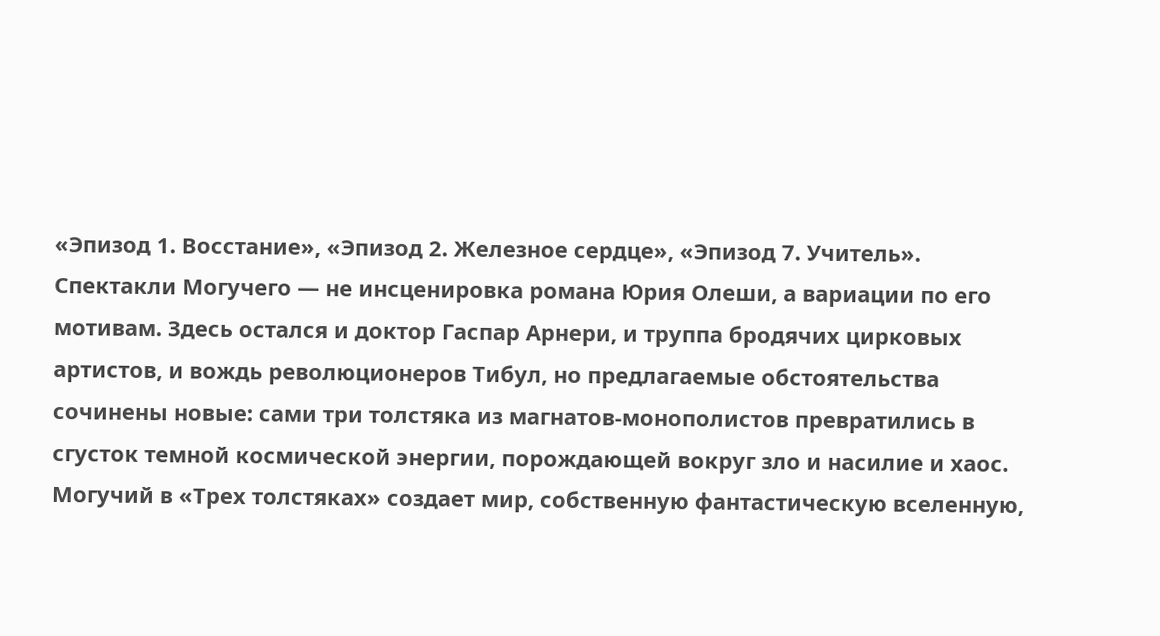«Эпизод 1. Восстание», «Эпизод 2. Железное сердце», «Эпизод 7. Учитель». Спектакли Могучего — не инсценировка романа Юрия Олеши, а вариации по его мотивам. Здесь остался и доктор Гаспар Арнери, и труппа бродячих цирковых артистов, и вождь революционеров Тибул, но предлагаемые обстоятельства сочинены новые: сами три толстяка из магнатов-монополистов превратились в сгусток темной космической энергии, порождающей вокруг зло и насилие и хаос. Могучий в «Трех толстяках» создает мир, собственную фантастическую вселенную,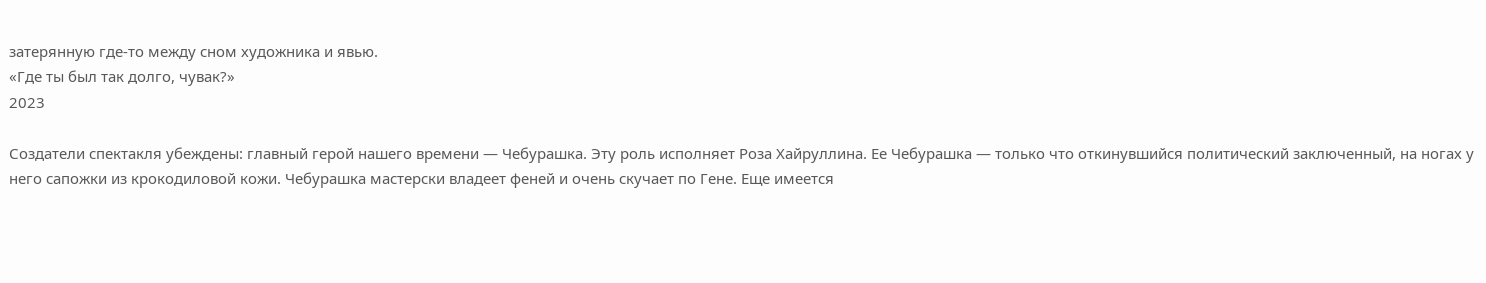затерянную где-то между сном художника и явью.
«Где ты был так долго, чувак?»
2023

Создатели спектакля убеждены: главный герой нашего времени — Чебурашка. Эту роль исполняет Роза Хайруллина. Ее Чебурашка — только что откинувшийся политический заключенный, на ногах у него сапожки из крокодиловой кожи. Чебурашка мастерски владеет феней и очень скучает по Гене. Еще имеется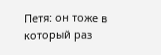Петя: он тоже в который раз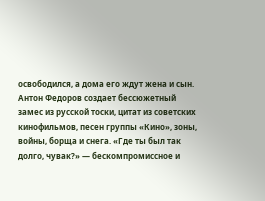освободился, а дома его ждут жена и сын.
Антон Федоров создает бессюжетный замес из русской тоски, цитат из советских кинофильмов, песен группы «Кино», зоны, войны, борща и снега. «Где ты был так долго, чувак?» — бескомпромиссное и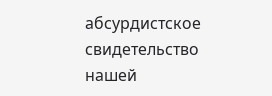абсурдистское свидетельство нашей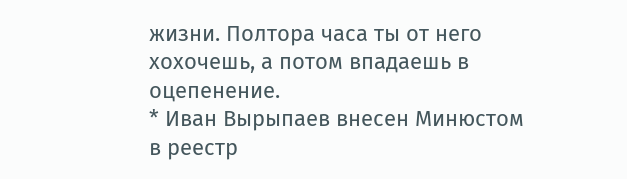жизни. Полтора часа ты от него хохочешь, а потом впадаешь в оцепенение.
* Иван Вырыпаев внесен Минюстом в реестр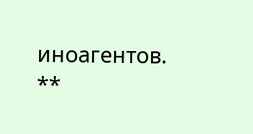иноагентов.
**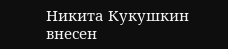Никита Кукушкин внесен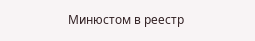Минюстом в реестр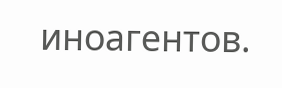иноагентов.